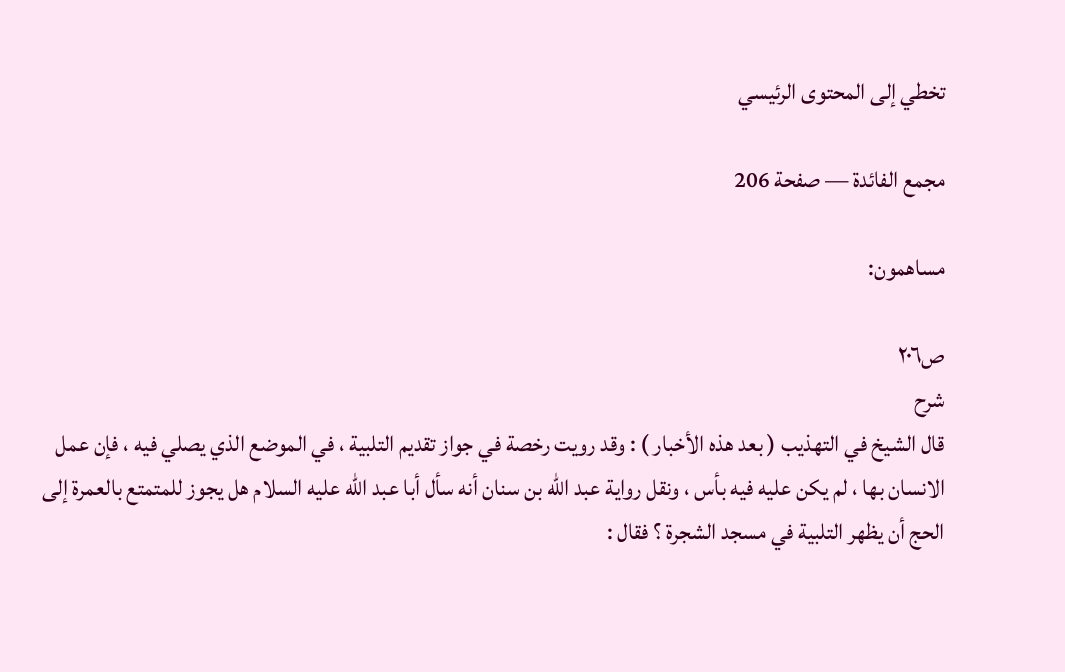تخطي إلى المحتوى الرئيسي

مجمع الفائدة — صفحة 206

مساهمون:

ص٢٠٦
شرح
قال الشيخ في التهذيب ( بعد هذه الأخبار ) : وقد رويت رخصة في جواز تقديم التلبية ، في الموضع الذي يصلي فيه ، فإن عمل الانسان بها ، لم يكن عليه فيه بأس ، ونقل رواية عبد الله بن سنان أنه سأل أبا عبد الله عليه السلام هل يجوز للمتمتع بالعمرة إلى الحج أن يظهر التلبية في مسجد الشجرة ؟ فقال :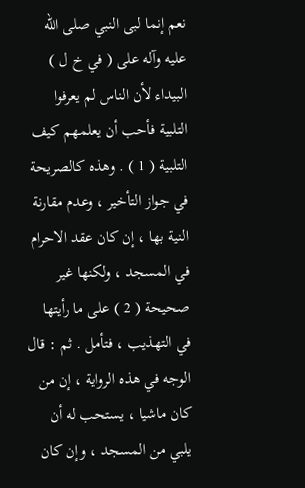نعم إنما لبى النبي صلى الله عليه وآله على ( في خ ل ) البيداء لأن الناس لم يعرفوا التلبية فأحب أن يعلمهم كيف التلبية ( 1 ) . وهذه كالصريحة في جواز التأخير ، وعدم مقارنة النية بها ، إن كان عقد الاحرام في المسجد ، ولكنها غير صحيحة ( 2 ) على ما رأيتها في التهذيب ، فتأمل . ثم : قال الوجه في هذه الرواية ، إن من كان ماشيا ، يستحب له أن يلبي من المسجد ، وإن كان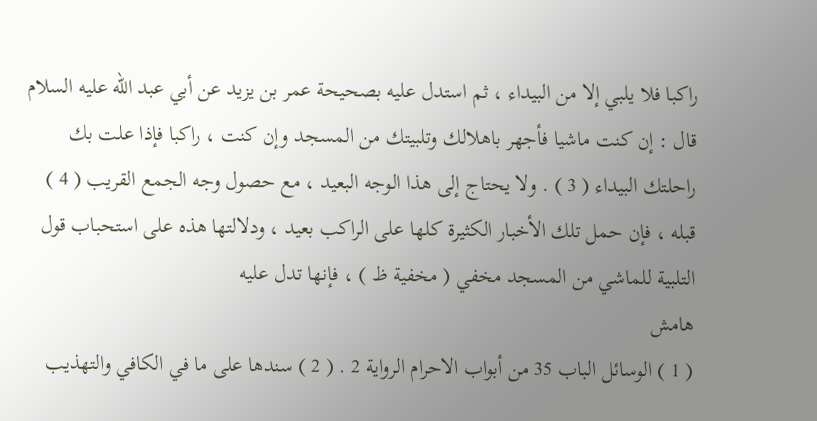راكبا فلا يلبي إلا من البيداء ، ثم استدل عليه بصحيحة عمر بن يزيد عن أبي عبد الله عليه السلام قال : إن كنت ماشيا فأجهر باهلالك وتلبيتك من المسجد وإن كنت ، راكبا فإذا علت بك راحلتك البيداء ( 3 ) . ولا يحتاج إلى هذا الوجه البعيد ، مع حصول وجه الجمع القريب ( 4 ) قبله ، فإن حمل تلك الأخبار الكثيرة كلها على الراكب بعيد ، ودلالتها هذه على استحباب قول التلبية للماشي من المسجد مخفي ( مخفية ظ ) ، فإنها تدل عليه
هامش
( 1 ) الوسائل الباب 35 من أبواب الاحرام الرواية 2 . ( 2 ) سندها على ما في الكافي والتهذيب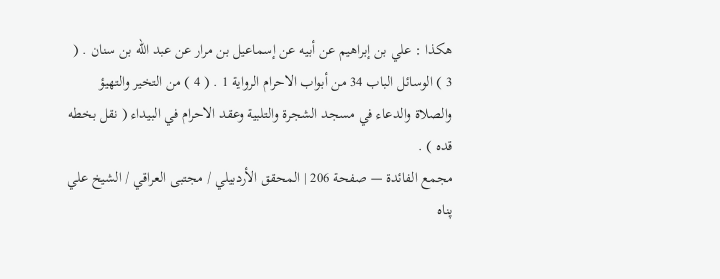هكذا : علي بن إبراهيم عن أبيه عن إسماعيل بن مرار عن عبد الله بن سنان . ( 3 ) الوسائل الباب 34 من أبواب الاحرام الرواية 1 . ( 4 ) من التخير والتهيؤ والصلاة والدعاء في مسجد الشجرة والتلبية وعقد الاحرام في البيداء ( نقل بخطه قده ) .
مجمع الفائدة — صفحة 206 | المحقق الأردبيلي / مجتبى العراقي / الشيخ علي پناه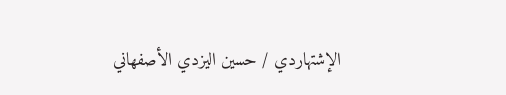الإشتهاردي / حسين اليزدي الأصفهاني